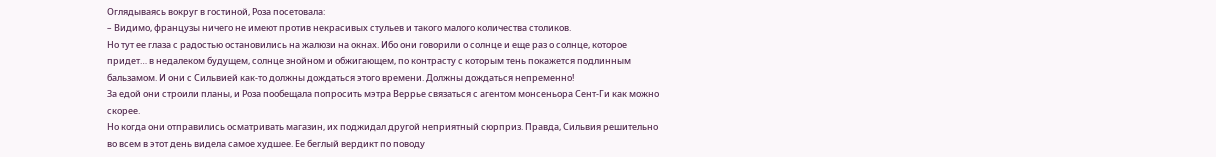Оглядываясь вокруг в гостиной, Роза посетовала:
– Видимо, французы ничего не имеют против некрасивых стульев и такого малого количества столиков.
Но тут ее глаза с радостью остановились на жалюзи на окнах. Ибо они говорили о солнце и еще раз о солнце, которое придет… в недалеком будущем, солнце знойном и обжигающем, по контрасту с которым тень покажется подлинным бальзамом. И они с Сильвией как-то должны дождаться этого времени. Должны дождаться непременно!
За едой они строили планы, и Роза пообещала попросить мэтра Веррье связаться с агентом монсеньора Сент-Ги как можно скорее.
Но когда они отправились осматривать магазин, их поджидал другой неприятный сюрприз. Правда, Сильвия решительно во всем в этот день видела самое худшее. Ее беглый вердикт по поводу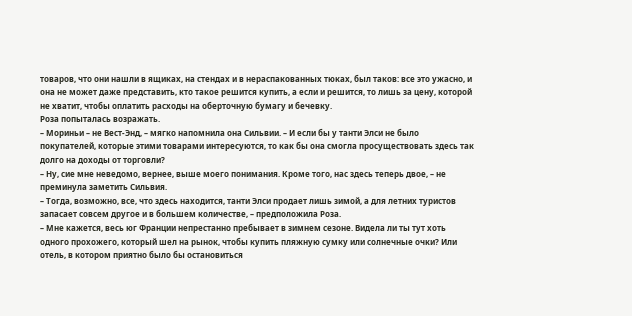товаров, что они нашли в ящиках, на стендах и в нераспакованных тюках, был таков: все это ужасно, и она не может даже представить, кто такое решится купить, а если и решится, то лишь за цену, которой не хватит, чтобы оплатить расходы на оберточную бумагу и бечевку.
Роза попыталась возражать.
– Мориньи – не Вест-Энд, – мягко напомнила она Сильвии. – И если бы у танти Элси не было покупателей, которые этими товарами интересуются, то как бы она смогла просуществовать здесь так долго на доходы от торговли?
– Ну, сие мне неведомо, вернее, выше моего понимания. Кроме того, нас здесь теперь двое, – не преминула заметить Сильвия.
– Тогда, возможно, все, что здесь находится, танти Элси продает лишь зимой, а для летних туристов запасает совсем другое и в большем количестве, – предположила Роза.
– Мне кажется, весь юг Франции непрестанно пребывает в зимнем сезоне. Видела ли ты тут хоть одного прохожего, который шел на рынок, чтобы купить пляжную сумку или солнечные очки? Или отель, в котором приятно было бы остановиться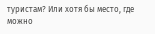туристам? Или хотя бы место, где можно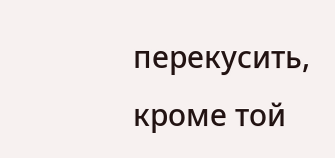перекусить, кроме той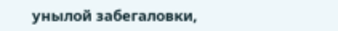унылой забегаловки,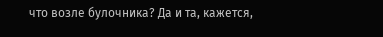что возле булочника? Да и та, кажется,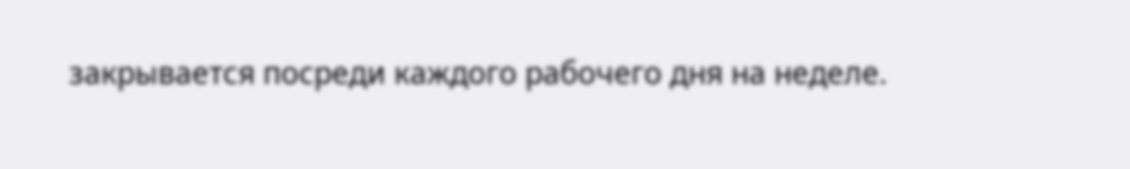закрывается посреди каждого рабочего дня на неделе.